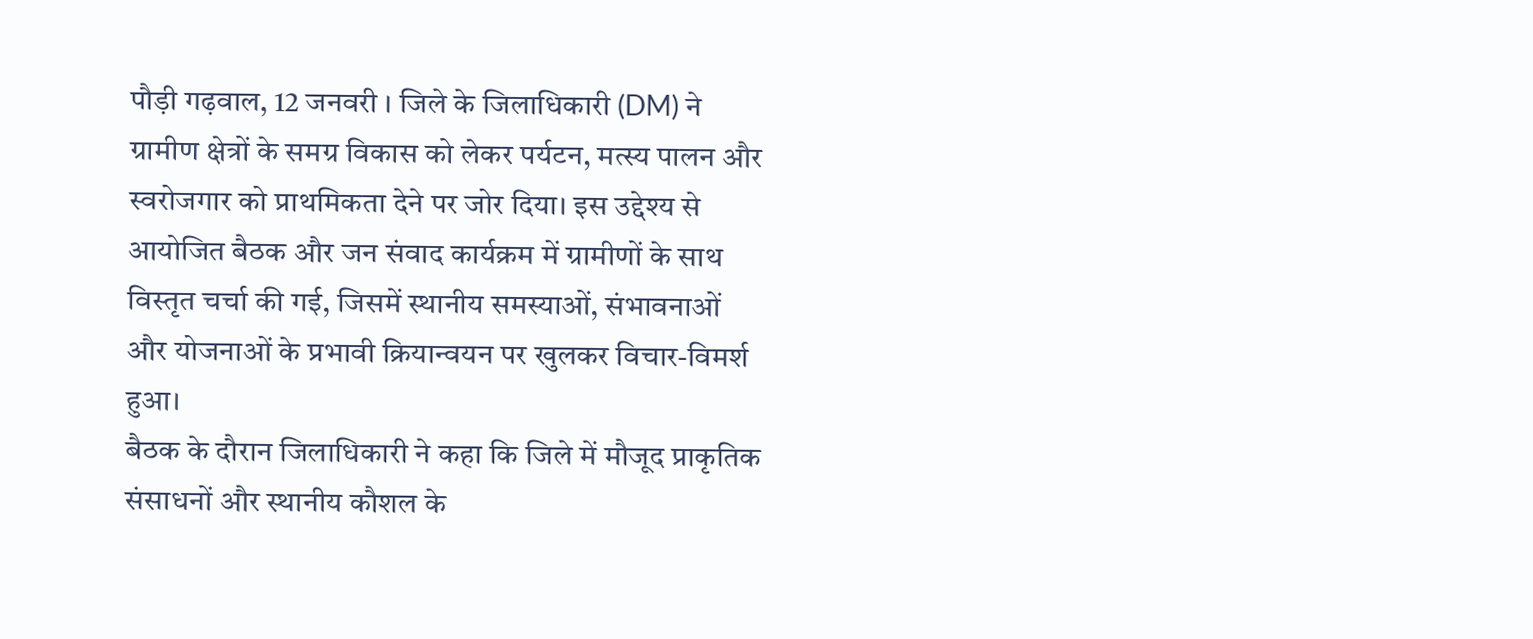पौड़ी गढ़वाल, 12 जनवरी । जिले के जिलाधिकारी (DM) ने ग्रामीण क्षेत्रों के समग्र विकास को लेकर पर्यटन, मत्स्य पालन और स्वरोजगार को प्राथमिकता देने पर जोर दिया। इस उद्देश्य से आयोजित बैठक और जन संवाद कार्यक्रम में ग्रामीणों के साथ विस्तृत चर्चा की गई, जिसमें स्थानीय समस्याओं, संभावनाओं और योजनाओं के प्रभावी क्रियान्वयन पर खुलकर विचार-विमर्श हुआ।
बैठक के दौरान जिलाधिकारी ने कहा कि जिले में मौजूद प्राकृतिक संसाधनों और स्थानीय कौशल के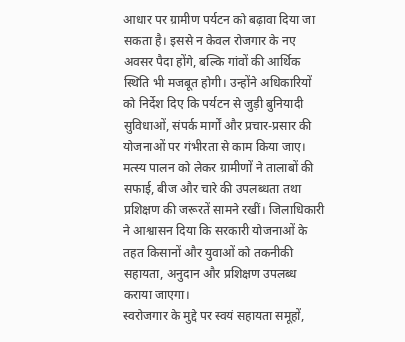आधार पर ग्रामीण पर्यटन को बढ़ावा दिया जा सकता है। इससे न केवल रोजगार के नए अवसर पैदा होंगे, बल्कि गांवों की आर्थिक स्थिति भी मजबूत होगी। उन्होंने अधिकारियों को निर्देश दिए कि पर्यटन से जुड़ी बुनियादी सुविधाओं, संपर्क मार्गों और प्रचार-प्रसार की योजनाओं पर गंभीरता से काम किया जाए।
मत्स्य पालन को लेकर ग्रामीणों ने तालाबों की सफाई, बीज और चारे की उपलब्धता तथा प्रशिक्षण की जरूरतें सामने रखीं। जिलाधिकारी ने आश्वासन दिया कि सरकारी योजनाओं के तहत किसानों और युवाओं को तकनीकी सहायता, अनुदान और प्रशिक्षण उपलब्ध कराया जाएगा।
स्वरोजगार के मुद्दे पर स्वयं सहायता समूहों,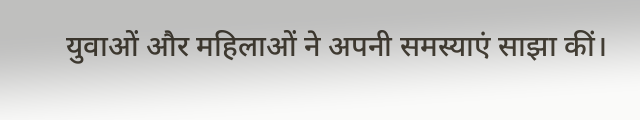युवाओं और महिलाओं ने अपनी समस्याएं साझा कीं।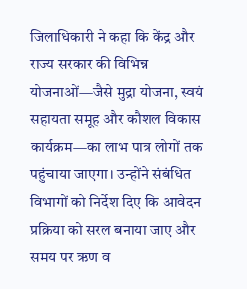जिलाधिकारी ने कहा कि केंद्र और राज्य सरकार की विभिन्न योजनाओं—जैसे मुद्रा योजना, स्वयं सहायता समूह और कौशल विकास कार्यक्रम—का लाभ पात्र लोगों तक पहुंचाया जाएगा। उन्होंने संबंधित विभागों को निर्देश दिए कि आवेदन प्रक्रिया को सरल बनाया जाए और समय पर ऋण व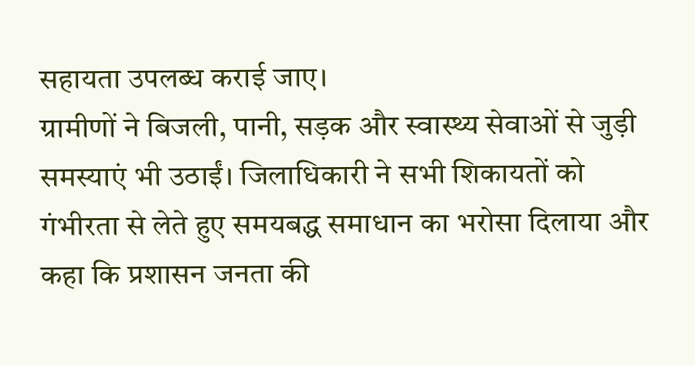सहायता उपलब्ध कराई जाए।
ग्रामीणों ने बिजली, पानी, सड़क और स्वास्थ्य सेवाओं से जुड़ी समस्याएं भी उठाईं। जिलाधिकारी ने सभी शिकायतों को गंभीरता से लेते हुए समयबद्ध समाधान का भरोसा दिलाया और कहा कि प्रशासन जनता की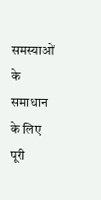समस्याओं के समाधान के लिए पूरी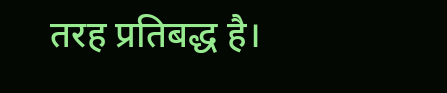तरह प्रतिबद्ध है।